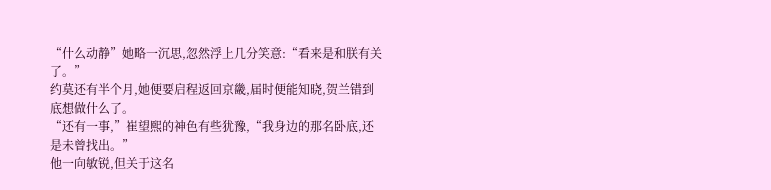“什么动静”她略一沉思,忽然浮上几分笑意:“看来是和朕有关了。”
约莫还有半个月,她便要启程返回京畿,届时便能知晓,贺兰错到底想做什么了。
“还有一事,”崔望熙的神色有些犹豫,“我身边的那名卧底,还是未曾找出。”
他一向敏锐,但关于这名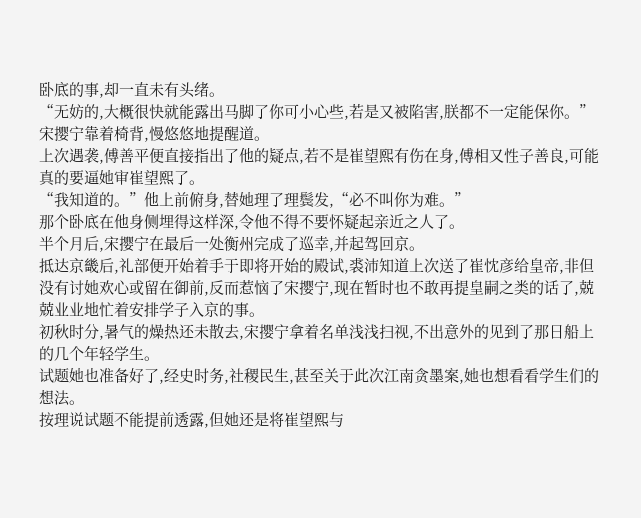卧底的事,却一直未有头绪。
“无妨的,大概很快就能露出马脚了你可小心些,若是又被陷害,朕都不一定能保你。”宋撄宁靠着椅背,慢悠悠地提醒道。
上次遇袭,傅善平便直接指出了他的疑点,若不是崔望熙有伤在身,傅相又性子善良,可能真的要逼她审崔望熙了。
“我知道的。”他上前俯身,替她理了理鬓发,“必不叫你为难。”
那个卧底在他身侧埋得这样深,令他不得不要怀疑起亲近之人了。
半个月后,宋撄宁在最后一处衡州完成了巡幸,并起驾回京。
抵达京畿后,礼部便开始着手于即将开始的殿试,裘沛知道上次送了崔忱彦给皇帝,非但没有讨她欢心或留在御前,反而惹恼了宋撄宁,现在暂时也不敢再提皇嗣之类的话了,兢兢业业地忙着安排学子入京的事。
初秋时分,暑气的燥热还未散去,宋撄宁拿着名单浅浅扫视,不出意外的见到了那日船上的几个年轻学生。
试题她也准备好了,经史时务,社稷民生,甚至关于此次江南贪墨案,她也想看看学生们的想法。
按理说试题不能提前透露,但她还是将崔望熙与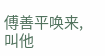傅善平唤来,叫他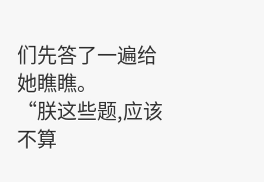们先答了一遍给她瞧瞧。
“朕这些题,应该不算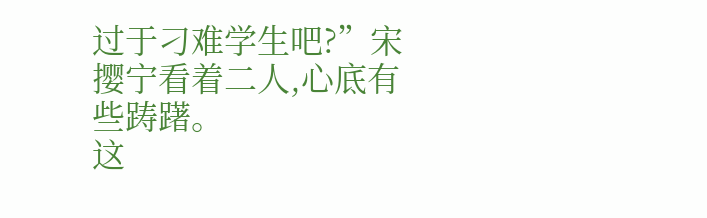过于刁难学生吧?”宋撄宁看着二人,心底有些踌躇。
这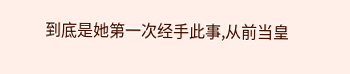到底是她第一次经手此事,从前当皇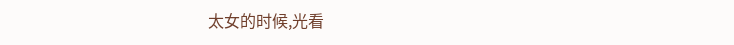太女的时候,光看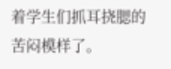着学生们抓耳挠腮的苦闷模样了。